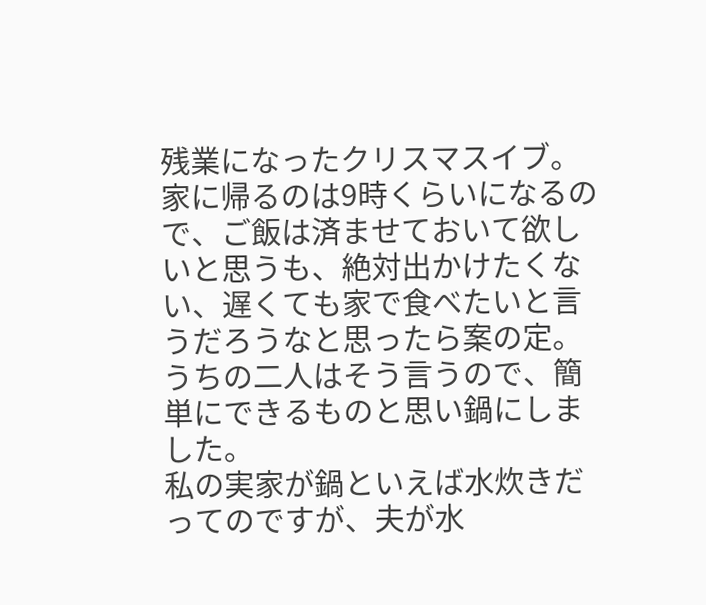残業になったクリスマスイブ。
家に帰るのは9時くらいになるので、ご飯は済ませておいて欲しいと思うも、絶対出かけたくない、遅くても家で食べたいと言うだろうなと思ったら案の定。うちの二人はそう言うので、簡単にできるものと思い鍋にしました。
私の実家が鍋といえば水炊きだってのですが、夫が水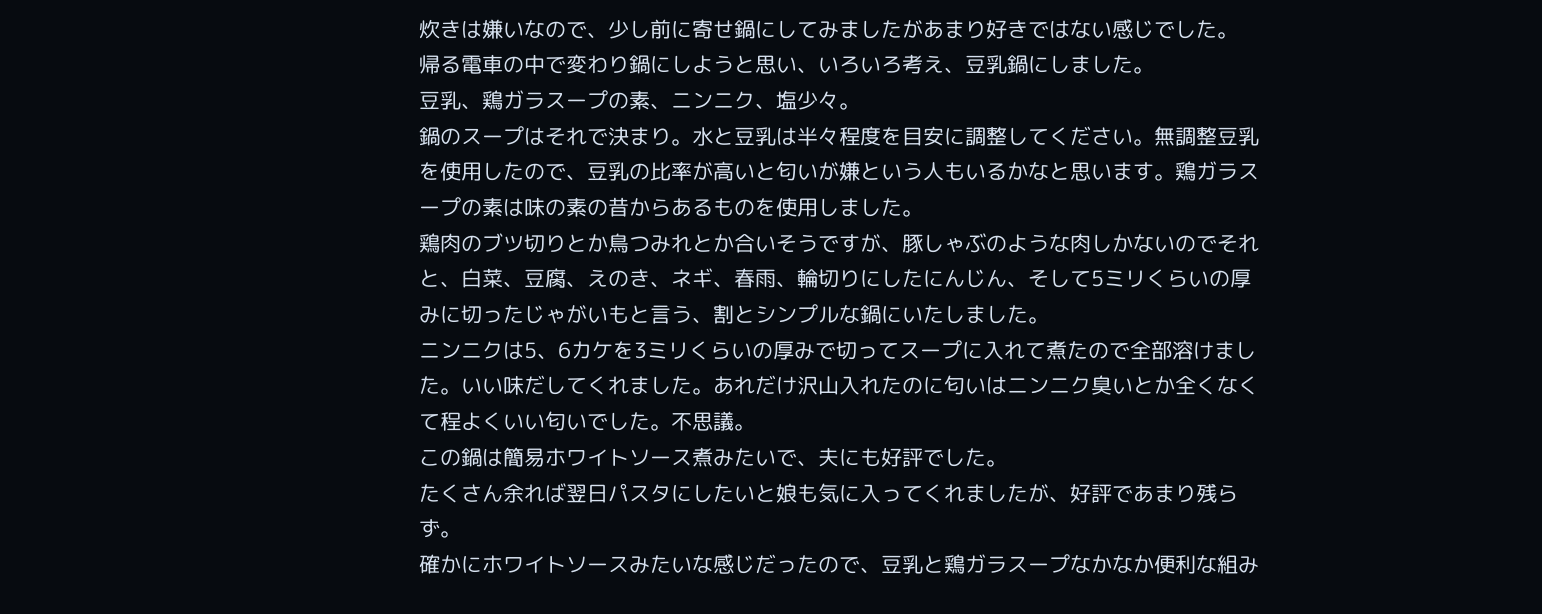炊きは嫌いなので、少し前に寄せ鍋にしてみましたがあまり好きではない感じでした。
帰る電車の中で変わり鍋にしようと思い、いろいろ考え、豆乳鍋にしました。
豆乳、鶏ガラスープの素、ニンニク、塩少々。
鍋のスープはそれで決まり。水と豆乳は半々程度を目安に調整してください。無調整豆乳を使用したので、豆乳の比率が高いと匂いが嫌という人もいるかなと思います。鶏ガラスープの素は味の素の昔からあるものを使用しました。
鶏肉のブツ切りとか鳥つみれとか合いそうですが、豚しゃぶのような肉しかないのでそれと、白菜、豆腐、えのき、ネギ、春雨、輪切りにしたにんじん、そして5ミリくらいの厚みに切ったじゃがいもと言う、割とシンプルな鍋にいたしました。
ニンニクは5、6カケを3ミリくらいの厚みで切ってスープに入れて煮たので全部溶けました。いい味だしてくれました。あれだけ沢山入れたのに匂いはニンニク臭いとか全くなくて程よくいい匂いでした。不思議。
この鍋は簡易ホワイトソース煮みたいで、夫にも好評でした。
たくさん余れば翌日パスタにしたいと娘も気に入ってくれましたが、好評であまり残らず。
確かにホワイトソースみたいな感じだったので、豆乳と鶏ガラスープなかなか便利な組み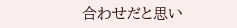合わせだと思い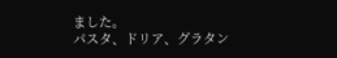ました。
パスタ、ドリア、グラタン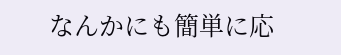なんかにも簡単に応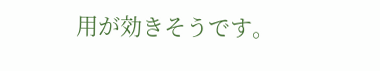用が効きそうです。